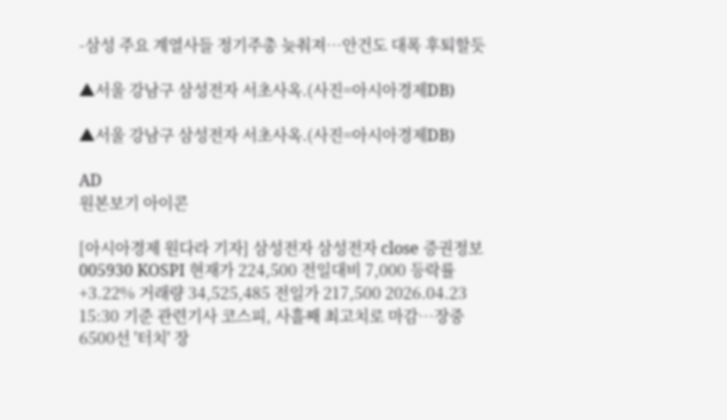-삼성 주요 계열사들 정기주총 늦춰져…안건도 대폭 후퇴할듯

▲서울 강남구 삼성전자 서초사옥.(사진=아시아경제DB)

▲서울 강남구 삼성전자 서초사옥.(사진=아시아경제DB)

AD
원본보기 아이콘

[아시아경제 원다라 기자] 삼성전자 삼성전자 close 증권정보 005930 KOSPI 현재가 224,500 전일대비 7,000 등락률 +3.22% 거래량 34,525,485 전일가 217,500 2026.04.23 15:30 기준 관련기사 코스피, 사흘째 최고치로 마감…장중 6500선 '터치' 장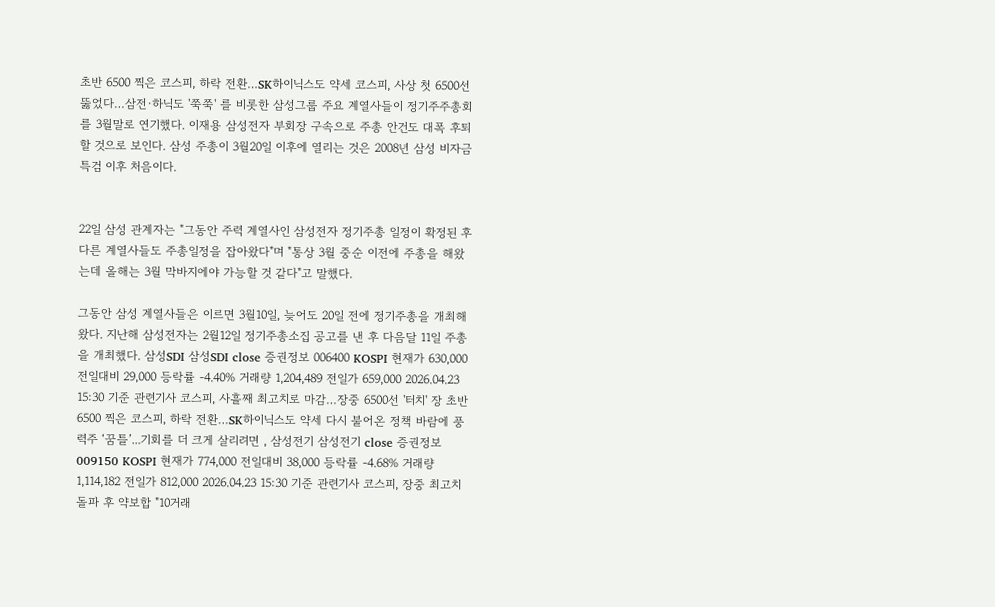초반 6500 찍은 코스피, 하락 전환…SK하이닉스도 약세 코스피, 사상 첫 6500선 뚫었다…삼전·하닉도 '쭉쭉' 를 비롯한 삼성그룹 주요 계열사들이 정기주주총회를 3월말로 연기했다. 이재용 삼성전자 부회장 구속으로 주총 안건도 대폭 후퇴할 것으로 보인다. 삼성 주총이 3월20일 이후에 열리는 것은 2008년 삼성 비자금 특검 이후 처음이다.


22일 삼성 관계자는 "그동안 주력 계열사인 삼성전자 정기주총 일정이 확정된 후 다른 계열사들도 주총일정을 잡아왔다"며 "통상 3월 중순 이전에 주총을 해왔는데 올해는 3월 막바지에야 가능할 것 같다"고 말했다.

그동안 삼성 계열사들은 이르면 3월10일, 늦어도 20일 전에 정기주총을 개최해왔다. 지난해 삼성전자는 2월12일 정기주총소집 공고를 낸 후 다음달 11일 주총을 개최했다. 삼성SDI 삼성SDI close 증권정보 006400 KOSPI 현재가 630,000 전일대비 29,000 등락률 -4.40% 거래량 1,204,489 전일가 659,000 2026.04.23 15:30 기준 관련기사 코스피, 사흘째 최고치로 마감…장중 6500선 '터치' 장 초반 6500 찍은 코스피, 하락 전환…SK하이닉스도 약세 다시 불어온 정책 바람에 풍력주 ‘꿈틀’...기회를 더 크게 살리려면 , 삼성전기 삼성전기 close 증권정보 009150 KOSPI 현재가 774,000 전일대비 38,000 등락률 -4.68% 거래량 1,114,182 전일가 812,000 2026.04.23 15:30 기준 관련기사 코스피, 장중 최고치 돌파 후 약보합 "10거래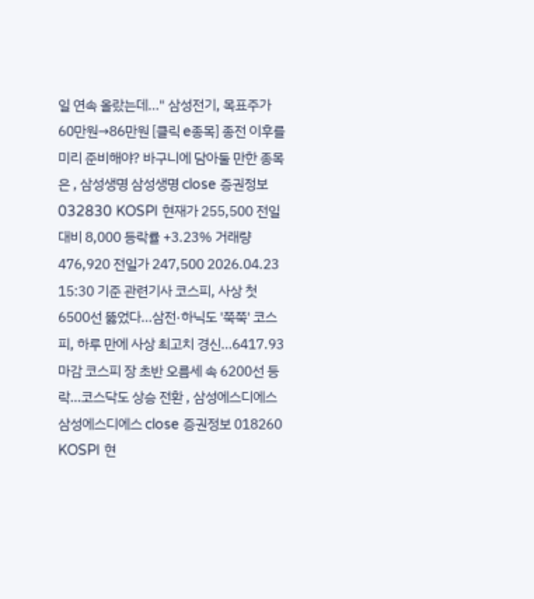일 연속 올랐는데…" 삼성전기, 목표주가 60만원→86만원 [클릭 e종목] 종전 이후를 미리 준비해야? 바구니에 담아둘 만한 종목은 , 삼성생명 삼성생명 close 증권정보 032830 KOSPI 현재가 255,500 전일대비 8,000 등락률 +3.23% 거래량 476,920 전일가 247,500 2026.04.23 15:30 기준 관련기사 코스피, 사상 첫 6500선 뚫었다…삼전·하닉도 '쭉쭉' 코스피, 하루 만에 사상 최고치 경신…6417.93 마감 코스피 장 초반 오름세 속 6200선 등락…코스닥도 상승 전환 , 삼성에스디에스 삼성에스디에스 close 증권정보 018260 KOSPI 현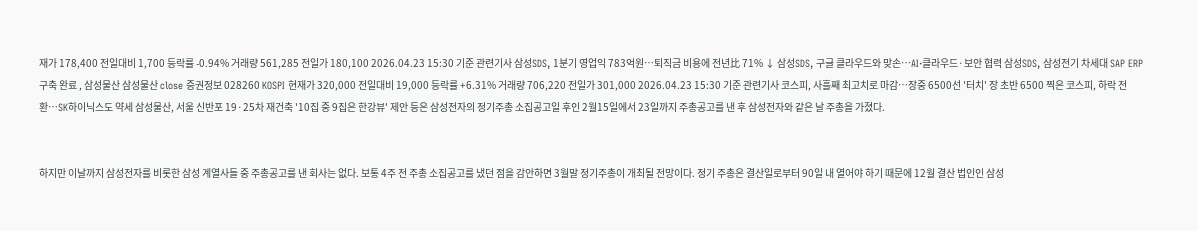재가 178,400 전일대비 1,700 등락률 -0.94% 거래량 561,285 전일가 180,100 2026.04.23 15:30 기준 관련기사 삼성SDS, 1분기 영업익 783억원…퇴직금 비용에 전년比 71% ↓ 삼성SDS, 구글 클라우드와 맞손…AI·클라우드·보안 협력 삼성SDS, 삼성전기 차세대 SAP ERP 구축 완료 , 삼성물산 삼성물산 close 증권정보 028260 KOSPI 현재가 320,000 전일대비 19,000 등락률 +6.31% 거래량 706,220 전일가 301,000 2026.04.23 15:30 기준 관련기사 코스피, 사흘째 최고치로 마감…장중 6500선 '터치' 장 초반 6500 찍은 코스피, 하락 전환…SK하이닉스도 약세 삼성물산, 서울 신반포 19·25차 재건축 '10집 중 9집은 한강뷰' 제안 등은 삼성전자의 정기주총 소집공고일 후인 2월15일에서 23일까지 주총공고를 낸 후 삼성전자와 같은 날 주총을 가졌다.


하지만 이날까지 삼성전자를 비롯한 삼성 계열사들 중 주총공고를 낸 회사는 없다. 보통 4주 전 주총 소집공고를 냈던 점을 감안하면 3월말 정기주총이 개최될 전망이다. 정기 주총은 결산일로부터 90일 내 열어야 하기 때문에 12월 결산 법인인 삼성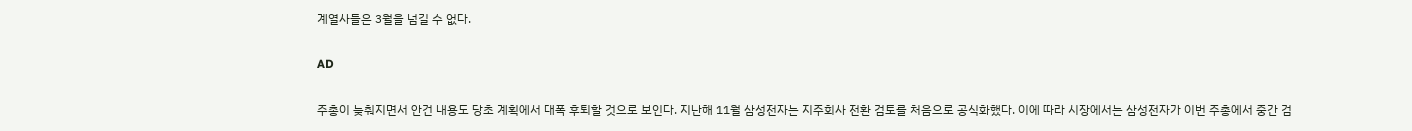계열사들은 3월을 넘길 수 없다.

AD

주총이 늦춰지면서 안건 내용도 당초 계획에서 대폭 후퇴할 것으로 보인다. 지난해 11월 삼성전자는 지주회사 전환 검토를 처음으로 공식화했다. 이에 따라 시장에서는 삼성전자가 이번 주총에서 중간 검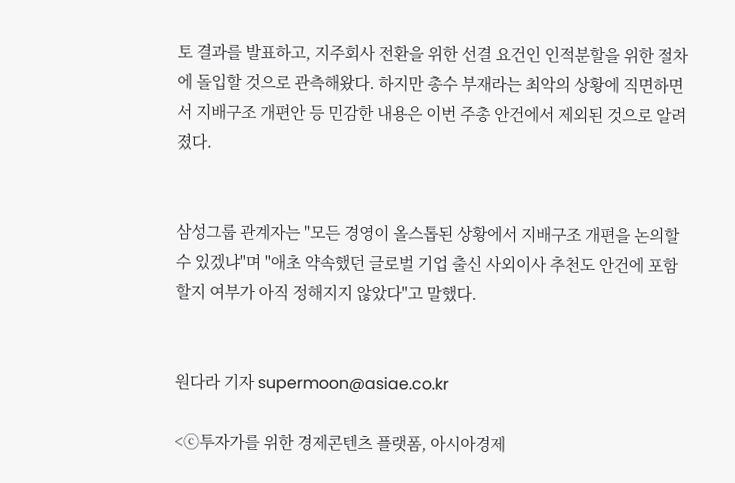토 결과를 발표하고, 지주회사 전환을 위한 선결 요건인 인적분할을 위한 절차에 돌입할 것으로 관측해왔다. 하지만 총수 부재라는 최악의 상황에 직면하면서 지배구조 개편안 등 민감한 내용은 이번 주총 안건에서 제외된 것으로 알려졌다.


삼성그룹 관계자는 "모든 경영이 올스톱된 상황에서 지배구조 개편을 논의할 수 있겠냐"며 "애초 약속했던 글로벌 기업 출신 사외이사 추천도 안건에 포함할지 여부가 아직 정해지지 않았다"고 말했다.


원다라 기자 supermoon@asiae.co.kr

<ⓒ투자가를 위한 경제콘텐츠 플랫폼, 아시아경제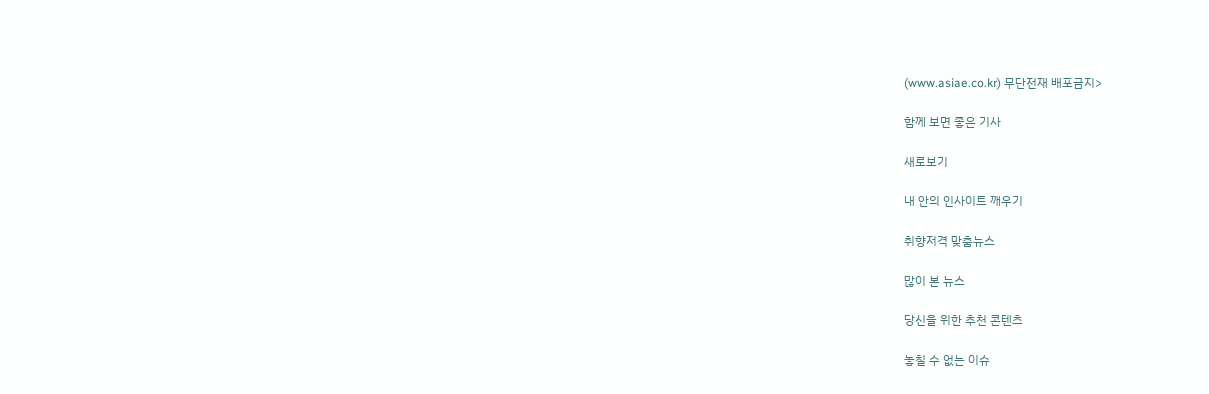(www.asiae.co.kr) 무단전재 배포금지>

함께 보면 좋은 기사

새로보기

내 안의 인사이트 깨우기

취향저격 맞춤뉴스

많이 본 뉴스

당신을 위한 추천 콘텐츠

놓칠 수 없는 이슈